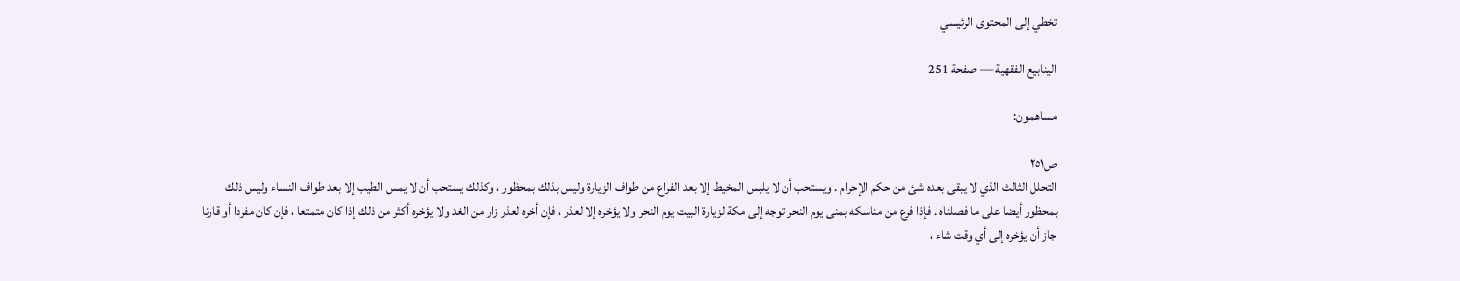تخطي إلى المحتوى الرئيسي

الينابيع الفقهية — صفحة 251

مساهمون:

ص٢٥١
التحلل الثالث الذي لا يبقى بعده شئ من حكم الإحرام . ويستحب أن لا يلبس المخيط إلا بعد الفراع من طواف الزيارة وليس بذلك بمحظور ، وكذلك يستحب أن لا يمس الطيب إلا بعد طواف النساء وليس ذلك بمحظور أيضا على ما فصلناه . فإذا فرع من مناسكه بمنى يوم النحر توجه إلى مكة لزيارة البيت يوم النحر ولا يؤخره إلا لعذر ، فإن أخره لعذر زار من الغد ولا يؤخره أكثر من ذلك إذا كان متمتعا ، فإن كان مفردا أو قارنا جاز أن يؤخره إلى أي وقت شاء ،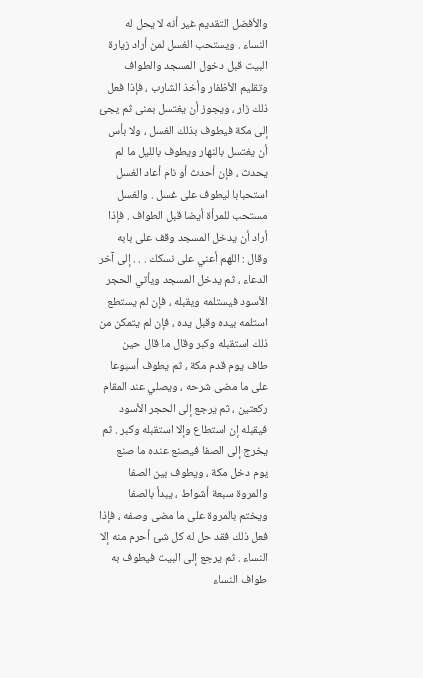والأفضل التقديم غير أنه لا يحل له النساء . ويستحب الغسل لمن أراد زيارة البيت قبل دخول المسجد والطواف وتقليم الأظفار وأخذ الشارب ، فإذا فعل ذلك زار ، ويجوز أن يغتسل بمنى ثم يجئ إلى مكة فيطوف بذلك الغسل ، ولا بأس أن يغتسل بالنهار ويطوف بالليل ما لم يحدث ، فإن أحدث أو نام أعاد الغسل استحبابا ليطوف على غسل . والغسل مستحب للمرأة أيضا قبل الطواف . فإذا أراد أن يدخل المسجد وقف على بابه وقال : اللهم أعني على نسكك . . . إلى آخر الدعاء ، ثم يدخل المسجد ويأتي الحجر الأسود فيستلمه ويقبله ، فإن لم يستطع استلمه بيده وقبل يده ، فإن لم يتمكن من ذلك استقبله وكبر وقال ما قال حين طاف يوم قدم مكة ، ثم يطوف أسبوعا على ما مضى شرحه ، ويصلي عند المقام ركعتين ، ثم يرجع إلى الحجر الأسود فيقبله إن استطاع وإلا استقبله وكبر . ثم يخرج إلى الصفا فيصنع عنده ما صنع يوم دخل مكة ، ويطوف بين الصفا والمروة سبعة أشواط ، يبدأ بالصفا ويختم بالمروة على ما مضى وصفه ، فإذا فعل ذلك فقد حل له كل شئ أحرم منه إلا النساء . ثم يرجع إلى البيت فيطوف به طواف النساء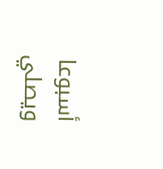أسبوعا ويصلي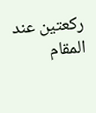ركعتين عند المقام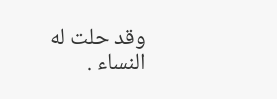وقد حلت له النساء .